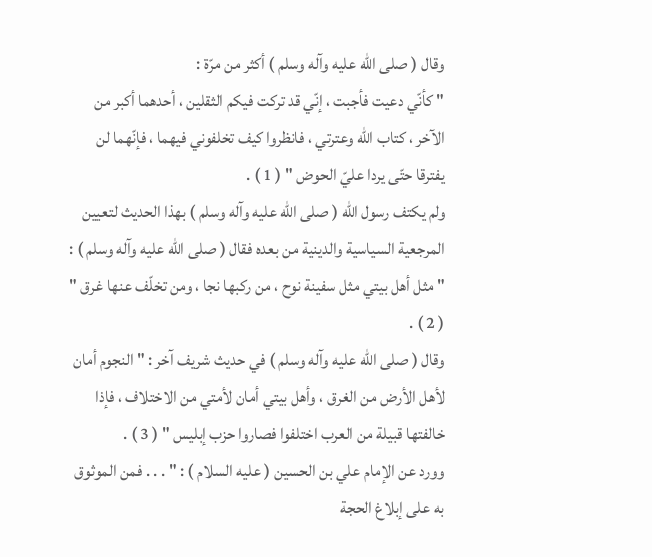وقال ( صلى الله عليه وآله وسلم ) أكثر من مرّة :
" كأنّي دعيت فأجبت ، إنّي قد تركت فيكم الثقلين ، أحدهما أكبر من الآخر ، كتاب الله وعترتي ، فانظروا كيف تخلفوني فيهما ، فإنّهما لن يفترقا حتّى يردا عليّ الحوض " ( 1 ) .
ولم يكتف رسول الله ( صلى الله عليه وآله وسلم ) بهذا الحديث لتعيين المرجعية السياسية والدينية من بعده فقال ( صلى الله عليه وآله وسلم ) : " مثل أهل بيتي مثل سفينة نوح ، من ركبها نجا ، ومن تخلّف عنها غرق " ( 2 ) .
وقال ( صلى الله عليه وآله وسلم ) في حديث شريف آخر : " النجوم أمان لأهل الأرض من الغرق ، وأهل بيتي أمان لأمتي من الاختلاف ، فإذا خالفتها قبيلة من العرب اختلفوا فصاروا حزب إبليس " ( 3 ) .
وورد عن الإمام علي بن الحسين ( عليه السلام ) : " . . . فمن الموثوق به على إبلاغ الحجة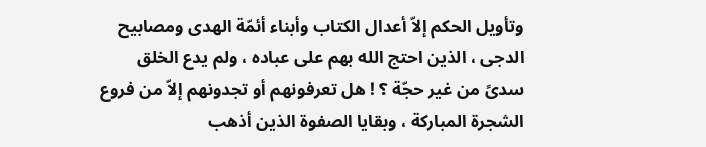وتأويل الحكم إلاّ أعدال الكتاب وأبناء أئمّة الهدى ومصابيح الدجى ، الذين احتج الله بهم على عباده ، ولم يدع الخلق سدىً من غير حجّة ؟ ! هل تعرفونهم أو تجدونهم إلاّ من فروع الشجرة المباركة ، وبقايا الصفوة الذين أذهب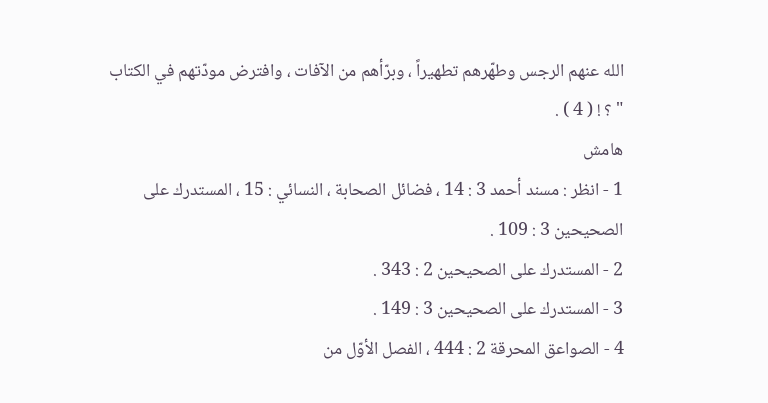الله عنهم الرجس وطهّرهم تطهيراً ، وبرّأهم من الآفات ، وافترض مودّتهم في الكتاب " ؟ ! ( 4 ) .
هامش
1 - انظر : مسند أحمد 3 : 14 ، فضائل الصحابة ، النسائي : 15 ، المستدرك على الصحيحين 3 : 109 .
2 - المستدرك على الصحيحين 2 : 343 .
3 - المستدرك على الصحيحين 3 : 149 .
4 - الصواعق المحرقة 2 : 444 ، الفصل الأوّل من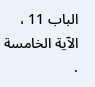الباب 11 ، الآية الخامسة .